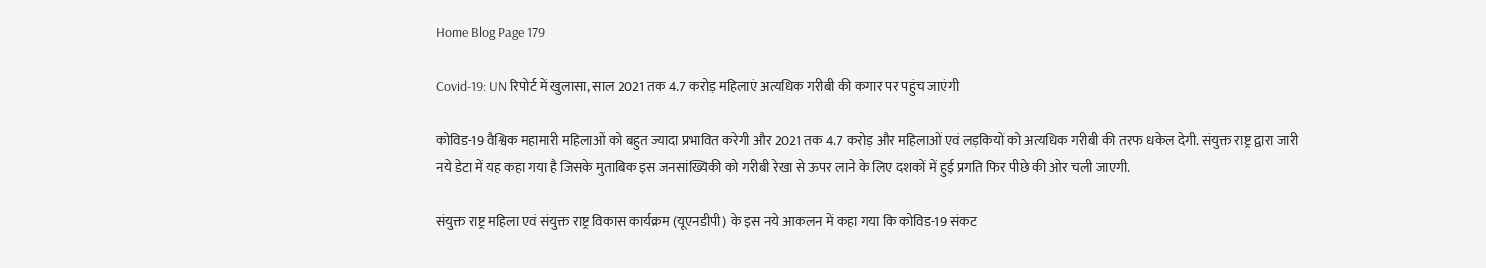Home Blog Page 179

Covid-19: UN रिपोर्ट में खुलासा, साल 2021 तक 4.7 करोड़ महिलाएं अत्यधिक गरीबी की कगार पर पहुंच जाएंगी

कोविड-19 वैश्विक महामारी महिलाओं को बहुत ज्यादा प्रभावित करेगी और 2021 तक 4.7 करोड़ और महिलाओं एवं लड़कियों को अत्यधिक गरीबी की तरफ धकेल देगी. संयुक्त राष्ट्र द्वारा जारी नये डेटा में यह कहा गया है जिसके मुताबिक इस जनसांख्यिकी को गरीबी रेखा से ऊपर लाने के लिए दशकों में हुई प्रगति फिर पीछे की ओर चली जाएगी.

संयुक्त राष्ट्र महिला एवं संयुक्त राष्ट्र विकास कार्यक्रम (यूएनडीपी) के इस नये आकलन में कहा गया कि कोविड-19 संकट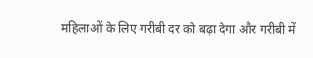महिलाओं के लिए गरीबी दर को बढ़ा देगा और गरीबी में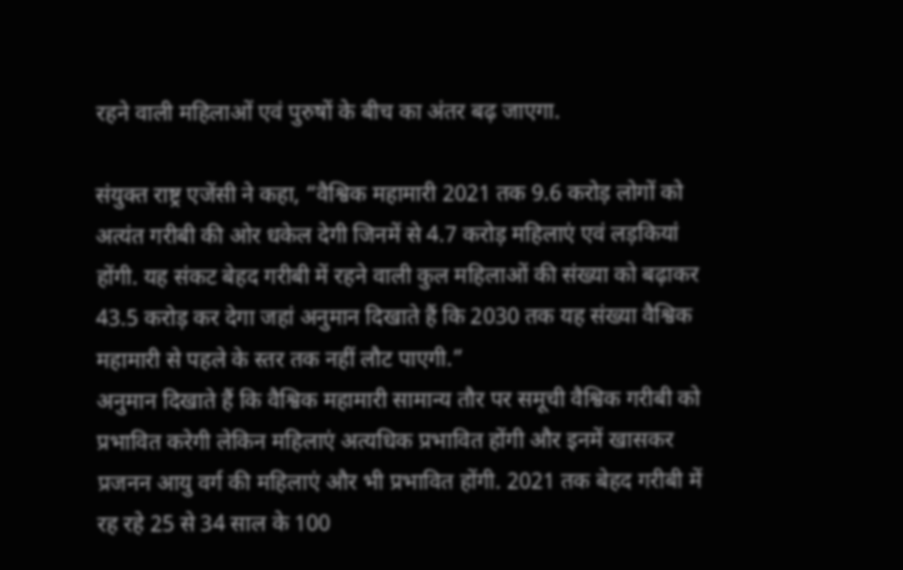रहने वाली महिलाओं एवं पुरुषों के बीच का अंतर बढ़ जाएगा.

संयुक्त राष्ट्र एजेंसी ने कहा, “वैश्विक महामारी 2021 तक 9.6 करोड़ लोगों को अत्यंत गरीबी की ओर धकेल देगी जिनमें से 4.7 करोड़ महिलाएं एवं लड़कियां होंगी. यह संकट बेहद गरीबी में रहने वाली कुल महिलाओं की संख्या को बढ़ाकर 43.5 करोड़ कर देगा जहां अनुमान दिखाते हैं कि 2030 तक यह संख्या वैश्विक महामारी से पहले के स्तर तक नहीं लौट पाएगी.”
अनुमान दिखाते हैं कि वैश्विक महामारी सामान्य तौर पर समूची वैश्विक गरीबी को प्रभावित करेगी लेकिन महिलाएं अत्यधिक प्रभावित होंगी और इनमें खासकर प्रजनन आयु वर्ग की महिलाएं और भी प्रभावित होंगी. 2021 तक बेहद गरीबी में रह रहे 25 से 34 साल के 100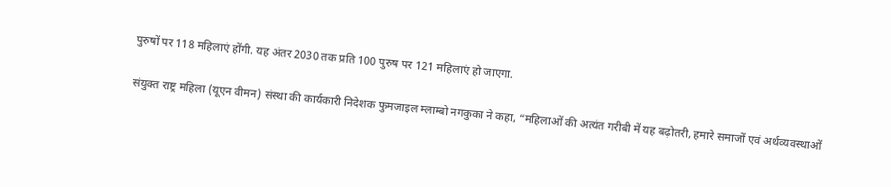पुरुषों पर 118 महिलाएं होंगी. यह अंतर 2030 तक प्रति 100 पुरुष पर 121 महिलाएं हो जाएगा.

संयुक्त राष्ट्र महिला (यूएन वीमन) संस्था की कार्यकारी निदेशक फुमजाइल म्लाम्बो नगकुका ने कहा, “महिलाओं की अत्यंत गरीबी में यह बढ़ोतरी, हमारे समाजों एवं अर्थव्यवस्थाओं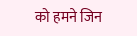को हमने जिन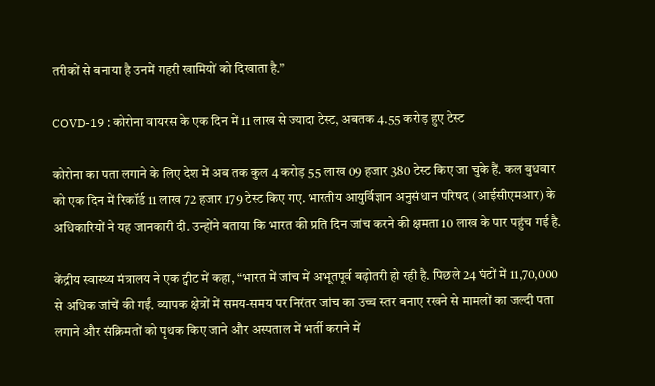तरीकों से बनाया है उनमें गहरी खामियों को दिखाता है.”

COVD-19 : कोरोना वायरस के एक दिन में 11 लाख से ज्यादा टेस्ट, अबतक 4.55 करोड़ हुए टेस्ट

कोरोना का पता लगाने के लिए देश में अब तक कुल 4 करोड़ 55 लाख 09 हजार 380 टेस्ट किए जा चुके हैं. कल बुधवार को एक दिन में रिकॉर्ड 11 लाख 72 हजार 179 टेस्ट किए गए. भारतीय आयुर्विज्ञान अनुसंधान परिषद (आईसीएमआर) के अधिकारियों ने यह जानकारी दी. उन्होंने बताया कि भारत की प्रति दिन जांच करने की क्षमता 10 लाख के पार पहुंच गई है.

केंद्रीय स्वास्थ्य मंत्रालय ने एक ट्वीट में कहा, “भारत में जांच में अभूतपूर्व बढ़ोतरी हो रही है. पिछले 24 घंटों में 11,70,000 से अधिक जांचें की गईं. व्यापक क्षेत्रों में समय-समय पर निरंतर जांच का उच्च स्तर बनाए रखने से मामलों का जल्दी पता लगाने और संक्रिमतों को पृथक किए जाने और अस्पताल में भर्ती कराने में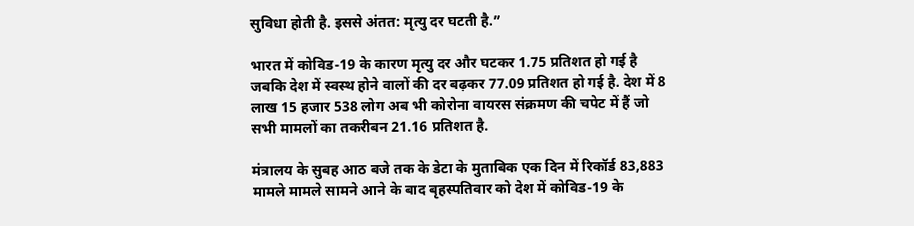सुविधा होती है. इससे अंतत: मृत्यु दर घटती है.”

भारत में कोविड-19 के कारण मृत्यु दर और घटकर 1.75 प्रतिशत हो गई है जबकि देश में स्वस्थ होने वालों की दर बढ़कर 77.09 प्रतिशत हो गई है. देश में 8 लाख 15 हजार 538 लोग अब भी कोरोना वायरस संक्रमण की चपेट में हैं जो सभी मामलों का तकरीबन 21.16 प्रतिशत है.

मंत्रालय के सुबह आठ बजे तक के डेटा के मुताबिक एक दिन में रिकॉर्ड 83,883 मामले मामले सामने आने के बाद बृहस्पतिवार को देश में कोविड-19 के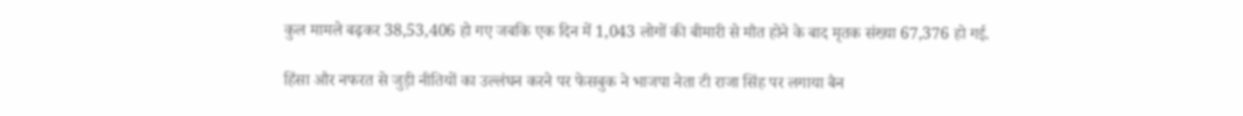कुल मामले बढ़कर 38,53,406 हो गए जबकि एक दिन में 1,043 लोगों की बीमारी से मौत होने के बाद मृतक संख्या 67,376 हो गई.

हिंसा और नफरत से जुड़ी नीतियों का उल्लंघन करने पर फेसबुक ने भाजपा नेता टी राजा सिंह पर लगाया बैन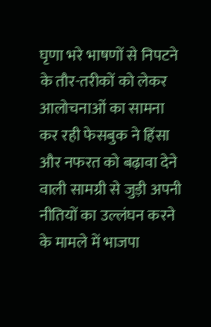घृणा भरे भाषणों से निपटने के तौर-तरीकों को लेकर आलोचनाओं का सामना कर रही फेसबुक ने हिंसा और नफरत को बढ़ावा देने वाली सामग्री से जुड़ी अपनी नीतियों का उल्लंघन करने के मामले में भाजपा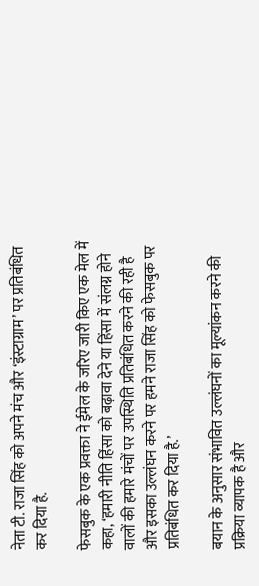नेता टी. राजा सिंह को अपने मंच और ‘इंस्टाग्राम’ पर प्रतिबंधित कर दिया है.

फेसबुक के एक प्रवक्ता ने ईमेल के जरिए जारी किए एक मेल में कहा, ‘हमारी नीति हिंसा को बढ़ावा देने या हिंसा में संलग्न होने वालों की हमारे मंचों पर उपस्थिति प्रतिबंधित करने की रही है और इसका उल्लंघन करने पर हमने राजा सिंह को फेसबुक पर प्रतिबंधित कर दिया है.’

बयान के अनुसार संभावित उल्लंघनों का मूल्यांकन करने की प्रक्रिया व्यापक है और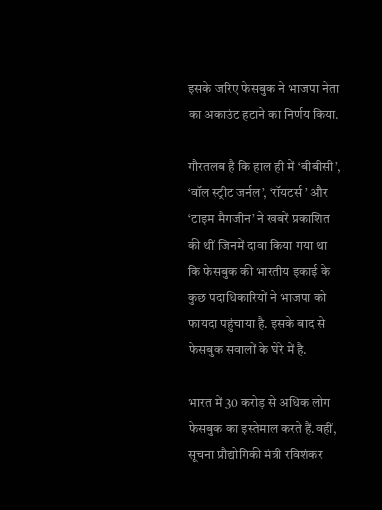इसके जरिए फेसबुक ने भाजपा नेता का अकाउंट हटाने का निर्णय किया.

गौरतलब है कि हाल ही में ‘बीबीसी’, ‘वॉल स्ट्रीट जर्नल’, ‘रॉयटर्स ’ और ‘टाइम मैगजीन’ ने खबरें प्रकाशित की थीं जिनमें दावा किया गया था कि फेसबुक की भारतीय इकाई के कुछ पदाधिकारियों ने भाजपा को फायदा पहुंचाया है. इसके बाद से फेसबुक सवालों के घेरे में है.

भारत में 30 करोड़ से अधिक लोग फेसबुक का इस्तेमाल करते हैं.वहीं, सूचना प्रौद्योगिकी मंत्री रविशंकर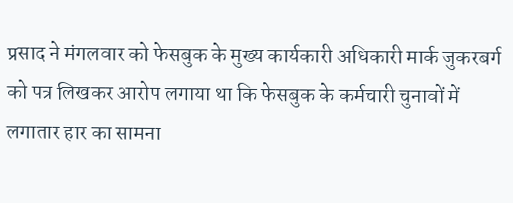प्रसाद ने मंगलवार को फेसबुक के मुख्य कार्यकारी अधिकारी मार्क जुकरबर्ग को पत्र लिखकर आरोप लगाया था कि फेसबुक के कर्मचारी चुनावों में लगातार हार का सामना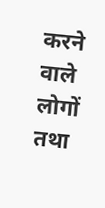करने वाले लोगों तथा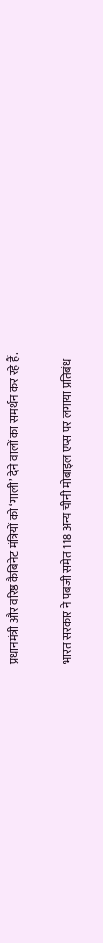प्रधानमंत्री और वरिष्ठ कैबिनेट मंत्रियों को ‘गाली’ देने वालों का समर्थन कर रहे हैं.

भारत सरकार ने पबजी समेत 118 अन्य चीनी मोबाइल एप्स पर लगाया प्रतिबंध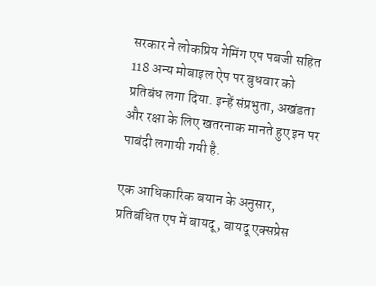सरकार ने लोकप्रिय गेमिंग एप पबजी सहित 118 अन्य मोबाइल ऐप पर बुधवार को प्रतिबंध लगा दिया. इन्हें संप्रभुता, अखंडता और रक्षा के लिए खतरनाक मानते हुए इन पर पाबंदी लगायी गयी है.

एक आधिकारिक बयान के अनुसार, प्रतिबंधित एप में बायदू, बायदू एक्सप्रेस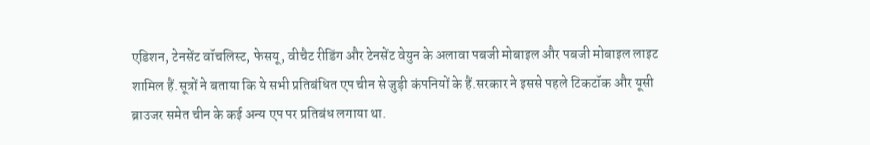एडिशन, टेनसेंट वॉचलिस्ट, फेसयू, वीचैट रीडिंग और टेनसेंट वेयुन के अलावा पबजी मोबाइल और पबजी मोबाइल लाइट शामिल हैं.सूत्रों ने बताया कि ये सभी प्रतिबंधित एप चीन से जुड़ी कंपनियों के हैं.सरकार ने इससे पहले टिकटॉक और यूसी ब्राउजर समेत चीन के कई अन्य एप पर प्रतिबंध लगाया था.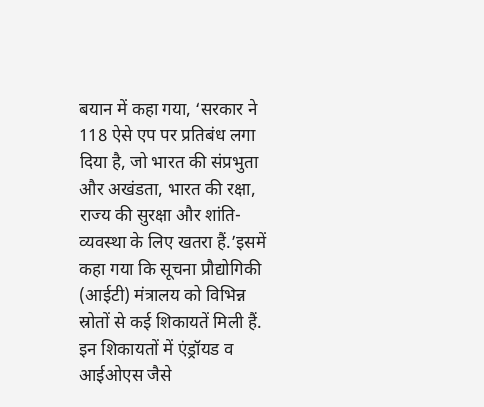बयान में कहा गया, ‘सरकार ने 118 ऐसे एप पर प्रतिबंध लगा दिया है, जो भारत की संप्रभुता और अखंडता, भारत की रक्षा, राज्य की सुरक्षा और शांति-व्यवस्था के लिए खतरा हैं.’इसमें कहा गया कि सूचना प्रौद्योगिकी (आईटी) मंत्रालय को विभिन्न स्रोतों से कई शिकायतें मिली हैं. इन शिकायतों में एंड्रॉयड व आईओएस जैसे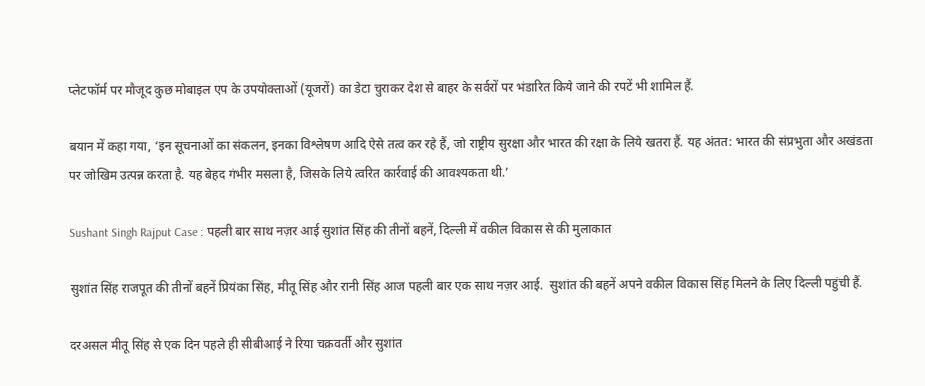प्लेटफॉर्म पर मौजूद कुछ मोबाइल एप के उपयोक्ताओं (यूजरों) का डेटा चुराकर देश से बाहर के सर्वरों पर भंडारित किये जाने की रपटें भी शामिल हैं.

बयान में कहा गया, ‘इन सूचनाओं का संकलन, इनका विश्लेषण आदि ऐसे तत्व कर रहे हैं, जो राष्ट्रीय सुरक्षा और भारत की रक्षा के लिये खतरा हैं. यह अंतत: भारत की संप्रभुता और अखंडता पर जोखिम उत्पन्न करता है. यह बेहद गंभीर मसला है, जिसके लिये त्वरित कार्रवाई की आवश्यकता थी.’

Sushant Singh Rajput Case : पहली बार साथ नज़र आई सुशांत सिंह की तीनों बहनें, दिल्ली में वकील विकास से की मुलाकात

सुशांत सिंह राजपूत की तीनों बहनें प्रियंका सिंह, मीतू सिंह और रानी सिंह आज पहली बार एक साथ नज़र आई.  सुशांत की बहनें अपने वकील विकास सिंह मिलने के लिए दिल्ली पहुंची हैं.

दरअसल मीतू सिंह से एक दिन पहले ही सीबीआई ने रिया चक्रवर्ती और सुशांत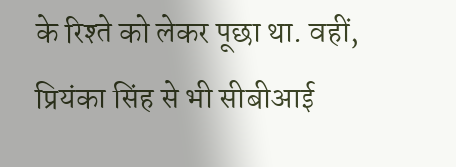के रिश्ते को लेकर पूछा था. वहीं, प्रियंका सिंह से भी सीबीआई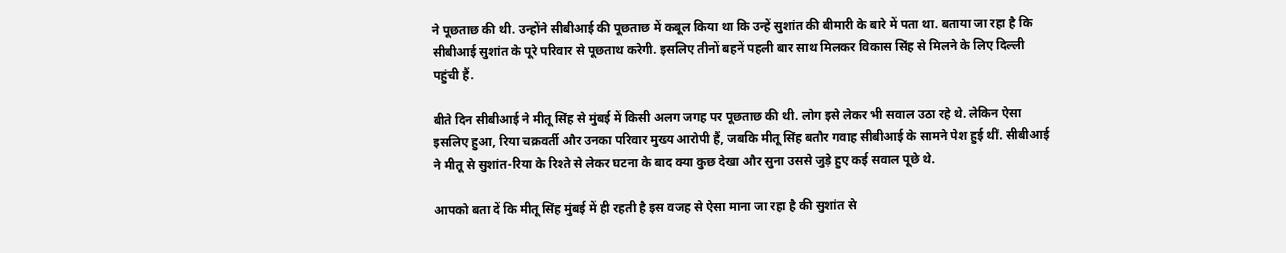ने पूछताछ की थी. उन्होंने सीबीआई की पूछताछ में कबूल किया था कि उन्हें सुशांत की बीमारी के बारे में पता था. बताया जा रहा है कि सीबीआई सुशांत के पूरे परिवार से पूछताथ करेगी. इसलिए तीनों बहनें पहली बार साथ मिलकर विकास सिंह से मिलने के लिए दिल्ली पहुंची हैं.

बीते दिन सीबीआई ने मीतू सिंह से मुंबई में किसी अलग जगह पर पूछताछ की थी. लोग इसे लेकर भी सवाल उठा रहे थे. लेकिन ऐसा इसलिए हुआ, रिया चक्रवर्ती और उनका परिवार मुख्य आरोपी हैं, जबकि मीतू सिंह बतौर गवाह सीबीआई के सामने पेश हुई थीं. सीबीआई ने मीतू से सुशांत-रिया के रिश्ते से लेकर घटना के बाद क्या कुछ देखा और सुना उससे जुड़े हुए कई सवाल पूछे थे.

आपको बता दें कि मीतू सिंह मुंबई में ही रहती है इस वजह से ऐसा माना जा रहा है की सुशांत से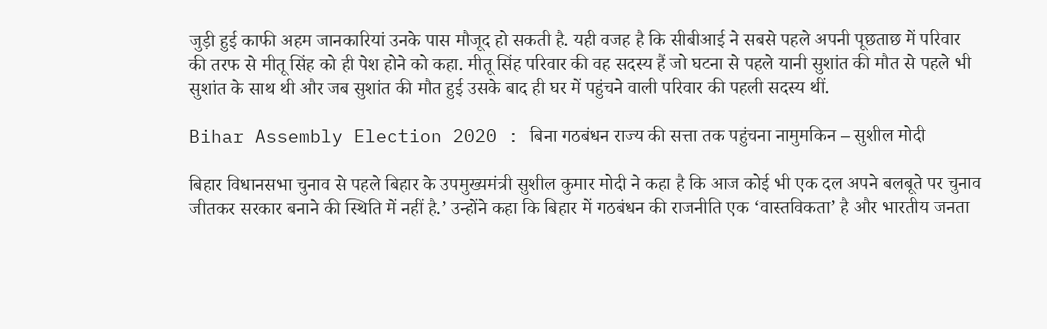जुड़ी हुई काफी अहम जानकारियां उनके पास मौजूद हो सकती है. यही वजह है कि सीबीआई ने सबसे पहले अपनी पूछताछ में परिवार की तरफ से मीतू सिंह को ही पेश होने को कहा. मीतू सिंह परिवार की वह सदस्य हैं जो घटना से पहले यानी सुशांत की मौत से पहले भी सुशांत के साथ थी और जब सुशांत की मौत हुई उसके बाद ही घर में पहुंचने वाली परिवार की पहली सदस्य थीं.

Bihar Assembly Election 2020 : बिना गठबंधन राज्य की सत्ता तक पहुंचना नामुमकिन – सुशील मोदी

बिहार विधानसभा चुनाव से पहले बिहार के उपमुख्यमंत्री सुशील कुमार मोदी ने कहा है कि आज कोई भी एक दल अपने बलबूते पर चुनाव जीतकर सरकार बनाने की स्थिति में नहीं है.’ उन्होंने कहा कि बिहार में गठबंधन की राजनीति एक ‘वास्तविकता’ है और भारतीय जनता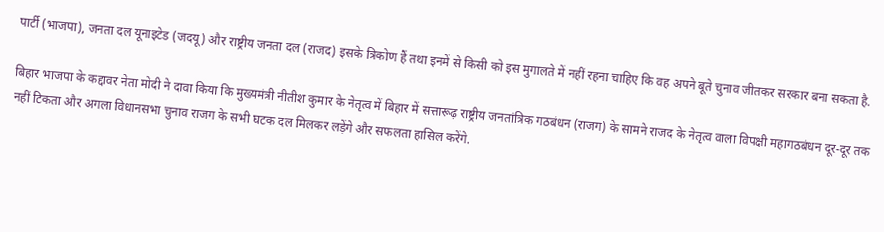पार्टी (भाजपा), जनता दल यूनाइटेड (जदयू) और राष्ट्रीय जनता दल (राजद) इसके त्रिकोण हैं तथा इनमें से किसी को इस मुगालते में नहीं रहना चाहिए कि वह अपने बूते चुनाव जीतकर सरकार बना सकता है.

बिहार भाजपा के कद्दावर नेता मोदी ने दावा किया कि मुख्यमंत्री नीतीश कुमार के नेतृत्व में बिहार में सत्तारूढ़ राष्ट्रीय जनतांत्रिक गठबंधन (राजग) के सामने राजद के नेतृत्व वाला विपक्षी महागठबंधन दूर-दूर तक नहीं टिकता और अगला विधानसभा चुनाव राजग के सभी घटक दल मिलकर लड़ेंगे और सफलता हासिल करेंगे.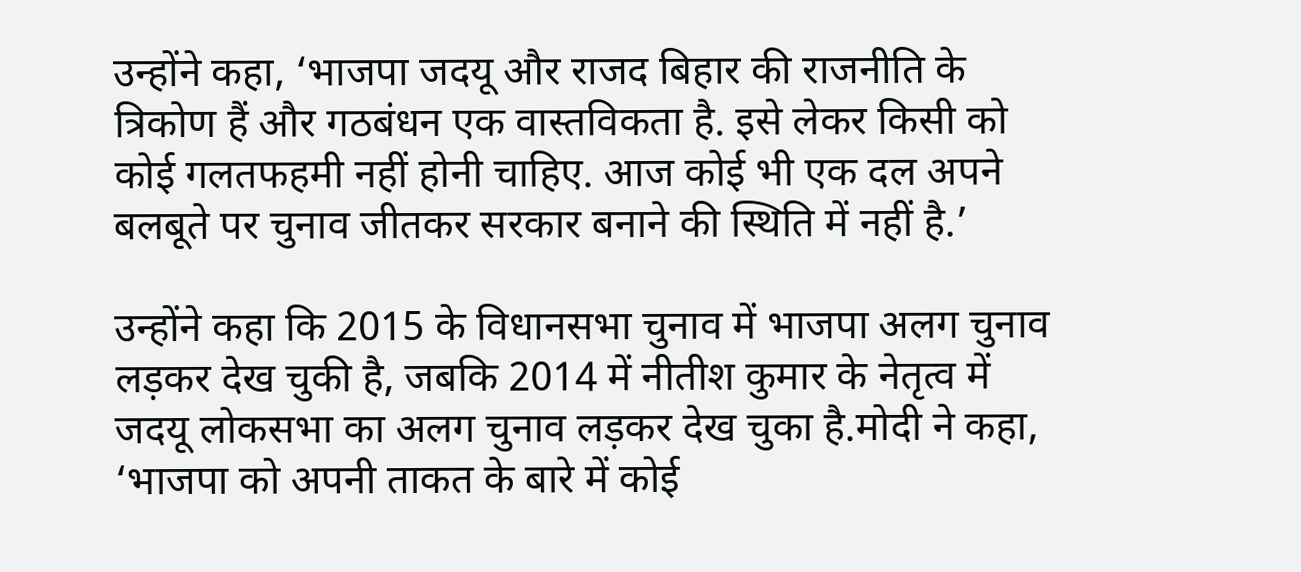उन्होंने कहा, ‘भाजपा जदयू और राजद बिहार की राजनीति के त्रिकोण हैं और गठबंधन एक वास्तविकता है. इसे लेकर किसी को कोई गलतफहमी नहीं होनी चाहिए. आज कोई भी एक दल अपने बलबूते पर चुनाव जीतकर सरकार बनाने की स्थिति में नहीं है.’

उन्होंने कहा कि 2015 के विधानसभा चुनाव में भाजपा अलग चुनाव लड़कर देख चुकी है, जबकि 2014 में नीतीश कुमार के नेतृत्व में जदयू लोकसभा का अलग चुनाव लड़कर देख चुका है.मोदी ने कहा, ‘भाजपा को अपनी ताकत के बारे में कोई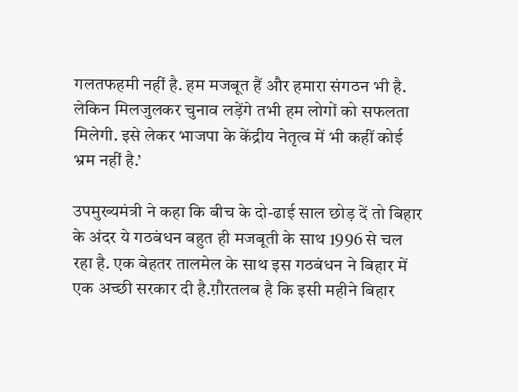गलतफहमी नहीं है. हम मजबूत हैं और हमारा संगठन भी है. लेकिन मिलजुलकर चुनाव लड़ेंगे तभी हम लोगों को सफलता मिलेगी. इसे लेकर भाजपा के केंद्रीय नेतृत्व में भी कहीं कोई भ्रम नहीं है.’

उपमुख्यमंत्री ने कहा कि बीच के दो-ढाई साल छोड़ दें तो बिहार के अंदर ये गठबंधन बहुत ही मजबूती के साथ 1996 से चल रहा है. एक बेहतर तालमेल के साथ इस गठबंधन ने बिहार में एक अच्छी सरकार दी है.ग़ौरतलब है कि इसी महीने बिहार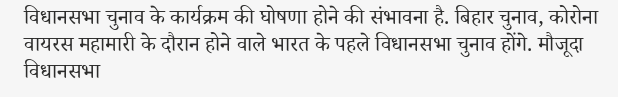विधानसभा चुनाव के कार्यक्रम की घोषणा होने की संभावना है. बिहार चुनाव, कोरोना वायरस महामारी के दौरान होने वाले भारत के पहले विधानसभा चुनाव होंगे. मौजूदा विधानसभा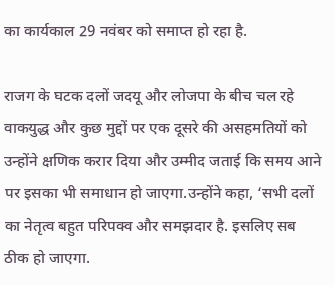का कार्यकाल 29 नवंबर को समाप्त हो रहा है.

राजग के घटक दलों जदयू और लोजपा के बीच चल रहे वाकयुद्ध और कुछ मुद्दों पर एक दूसरे की असहमतियों को उन्होंने क्षणिक करार दिया और उम्मीद जताई कि समय आने पर इसका भी समाधान हो जाएगा.उन्होंने कहा, ‘सभी दलों का नेतृत्व बहुत परिपक्व और समझदार है. इसलिए सब ठीक हो जाएगा.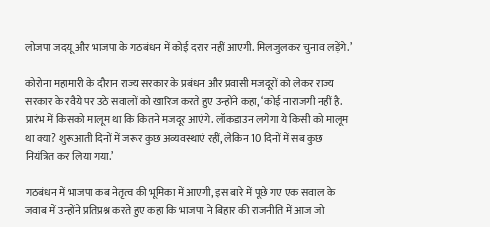लोजपा जदयू और भाजपा के गठबंधन में कोई दरार नहीं आएगी. मिलजुलकर चुनाव लड़ेंगे.’

कोरोना महामारी के दौरान राज्य सरकार के प्रबंधन और प्रवासी मजदूरों को लेकर राज्य सरकार के रवैये पर उठे सवालों को खारिज करते हुए उन्होंने कहा, ‘कोई नाराजगी नहीं है. प्रारंभ में किसको मालूम था कि कितने मजदूर आएंगे. लॉकडाउन लगेगा ये किसी को मालूम था क्या? शुरूआती दिनों में जरूर कुछ अव्यवस्थाएं रहीं, लेकिन 10 दिनों में सब कुछ नियंत्रित कर लिया गया.’

गठबंधन में भाजपा कब नेतृत्व की भूमिका में आएगी, इस बारे में पूछे गए एक सवाल के जवाब में उन्होंने प्रतिप्रश्न करते हुए कहा कि भाजपा ने बिहार की राजनीति में आज जो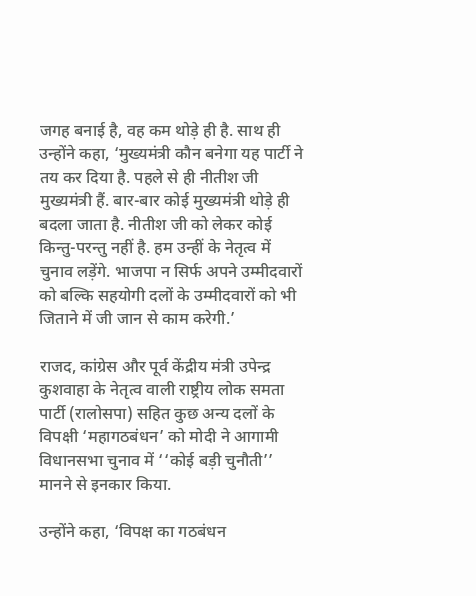जगह बनाई है, वह कम थोड़े ही है. साथ ही उन्होंने कहा, ‘मुख्यमंत्री कौन बनेगा यह पार्टी ने तय कर दिया है. पहले से ही नीतीश जी मुख्यमंत्री हैं. बार-बार कोई मुख्यमंत्री थोड़े ही बदला जाता है. नीतीश जी को लेकर कोई किन्तु-परन्तु नहीं है. हम उन्हीं के नेतृत्व में चुनाव लड़ेंगे. भाजपा न सिर्फ अपने उम्मीदवारों को बल्कि सहयोगी दलों के उम्मीदवारों को भी जिताने में जी जान से काम करेगी.’

राजद, कांग्रेस और पूर्व केंद्रीय मंत्री उपेन्द्र कुशवाहा के नेतृत्व वाली राष्ट्रीय लोक समता पार्टी (रालोसपा) सहित कुछ अन्य दलों के विपक्षी ‘महागठबंधन’ को मोदी ने आगामी विधानसभा चुनाव में ‘‘कोई बड़ी चुनौती’’ मानने से इनकार किया.

उन्होंने कहा, ‘विपक्ष का गठबंधन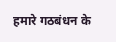हमारे गठबंधन के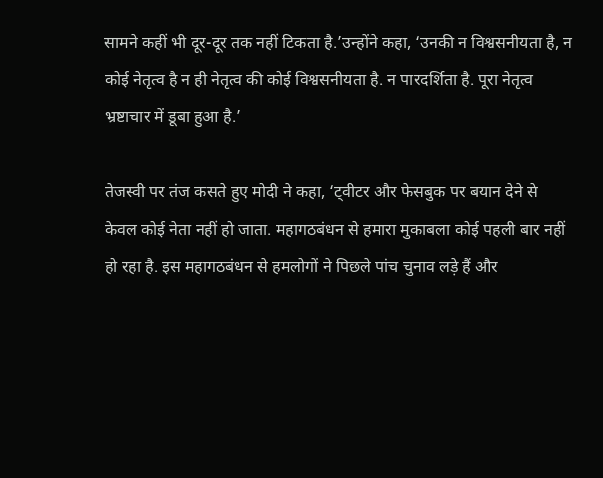सामने कहीं भी दूर-दूर तक नहीं टिकता है.’उन्होंने कहा, ‘उनकी न विश्वसनीयता है, न कोई नेतृत्व है न ही नेतृत्व की कोई विश्वसनीयता है. न पारदर्शिता है. पूरा नेतृत्व भ्रष्टाचार में डूबा हुआ है.’

तेजस्वी पर तंज कसते हुए मोदी ने कहा, ‘ट्वीटर और फेसबुक पर बयान देने से केवल कोई नेता नहीं हो जाता. महागठबंधन से हमारा मुकाबला कोई पहली बार नहीं हो रहा है. इस महागठबंधन से हमलोगों ने पिछले पांच चुनाव लड़े हैं और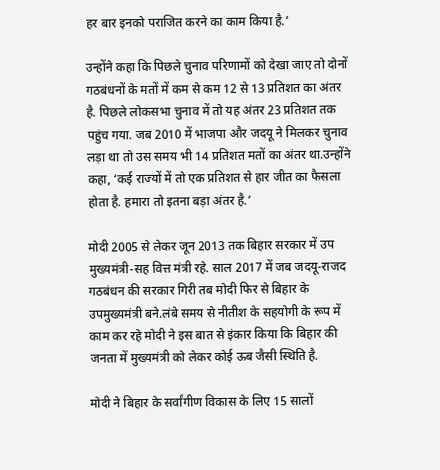हर बार इनको पराजित करने का काम किया है.’

उन्होंने कहा कि पिछले चुनाव परिणामों को देखा जाए तो दोनों गठबंधनों के मतों में कम से कम 12 से 13 प्रतिशत का अंतर है. पिछले लोकसभा चुनाव में तो यह अंतर 23 प्रतिशत तक पहुंच गया. जब 2010 में भाजपा और जदयू ने मिलकर चुनाव लड़ा था तो उस समय भी 14 प्रतिशत मतों का अंतर था.उन्होंने कहा, ‘कई राज्यों में तो एक प्रतिशत से हार जीत का फैसला होता है. हमारा तो इतना बड़ा अंतर है.’

मोदी 2005 से लेकर जून 2013 तक बिहार सरकार में उप मुख्‍यमंत्री-सह वित्त मंत्री रहे. साल 2017 में जब जदयू-राजद गठबंधन की सरकार गिरी तब मोदी फिर से बिहार के उपमुख्यमंत्री बने.लंबे समय से नीतीश के सहयोगी के रूप में काम कर रहे मोदी ने इस बात से इंकार किया कि बिहार की जनता में मुख्यमंत्री को लेकर कोई ऊब जैसी स्थिति है.

मोदी ने बिहार के सर्वांगीण विकास के लिए 15 सालों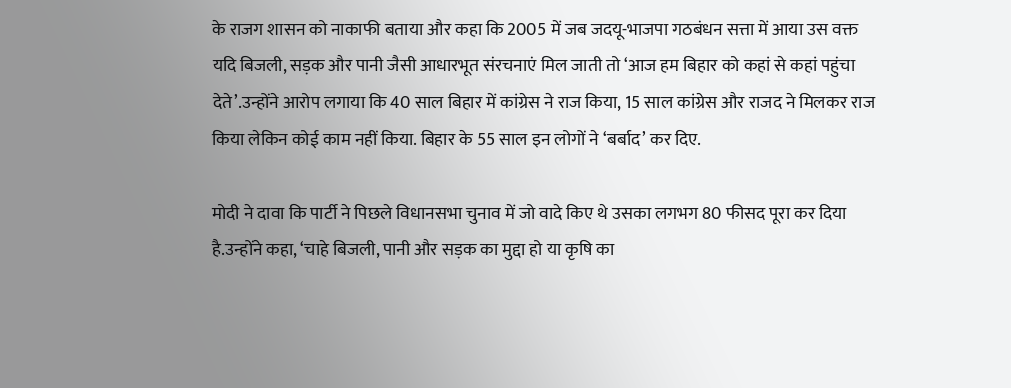के राजग शासन को नाकाफी बताया और कहा कि 2005 में जब जदयू-भाजपा गठबंधन सत्ता में आया उस वक्त यदि बिजली, सड़क और पानी जैसी आधारभूत संरचनाएं मिल जाती तो ‘आज हम बिहार को कहां से कहां पहुंचा देते’.उन्होंने आरोप लगाया कि 40 साल बिहार में कांग्रेस ने राज किया, 15 साल कांग्रेस और राजद ने मिलकर राज किया लेकिन कोई काम नहीं किया. बिहार के 55 साल इन लोगों ने ‘बर्बाद’ कर दिए.

मोदी ने दावा कि पार्टी ने पिछले विधानसभा चुनाव में जो वादे किए थे उसका लगभग 80 फीसद पूरा कर दिया है.उन्होंने कहा, ‘चाहे बिजली, पानी और सड़क का मुद्दा हो या कृषि का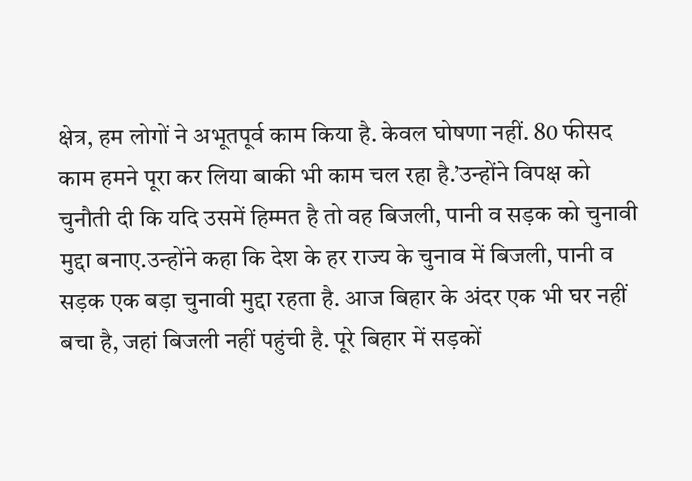क्षेत्र, हम लोगों ने अभूतपूर्व काम किया है. केवल घोषणा नहीं. 80 फीसद काम हमने पूरा कर लिया बाकी भी काम चल रहा है.’उन्होंने विपक्ष को चुनौती दी कि यदि उसमें हिम्मत है तो वह बिजली, पानी व सड़क को चुनावी मुद्दा बनाए.उन्होंने कहा कि देश के हर राज्य के चुनाव में बिजली, पानी व सड़क एक बड़ा चुनावी मुद्दा रहता है. आज बिहार के अंदर एक भी घर नहीं बचा है, जहां बिजली नहीं पहुंची है. पूरे बिहार में सड़कों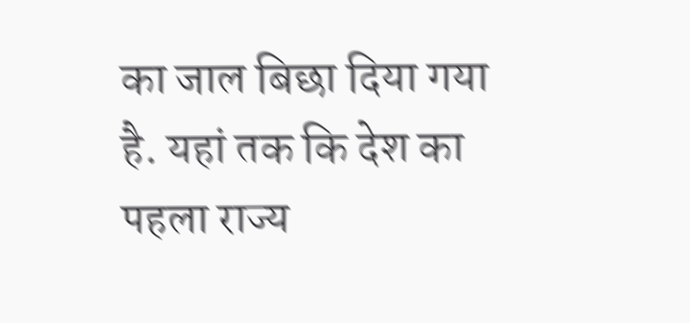का जाल बिछा दिया गया है. यहां तक कि देश का पहला राज्य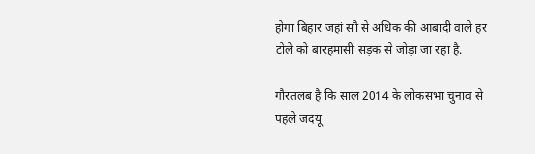होगा बिहार जहां सौ से अधिक की आबादी वाले हर टोले को बारहमासी सड़क से जोड़ा जा रहा है.

गौरतलब है कि साल 2014 के लोकसभा चुनाव से पहले जदयू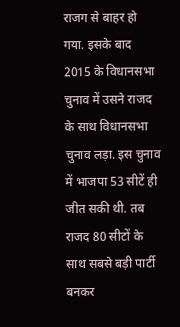राजग से बाहर हो गया. इसके बाद 2015 के विधानसभा चुनाव में उसने राजद के साथ विधानसभा चुनाव लड़ा. इस चुनाव में भाजपा 53 सीटें ही जीत सकी थी. तब राजद 80 सीटों के साथ सबसे बड़ी पार्टी बनकर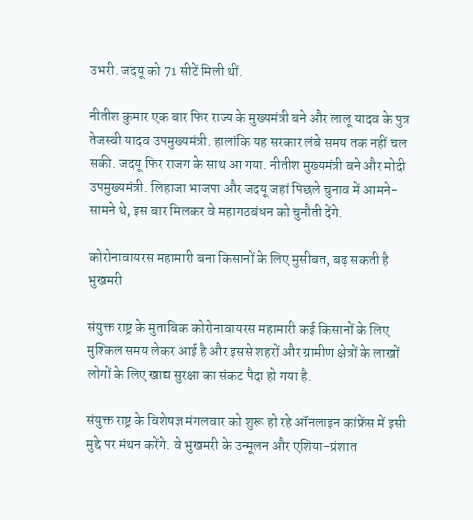उभरी. जदयू को 71 सीटें मिली थीं.

नीतीश कुमार एक बार फिर राज्य के मुख्यमंत्री बने और लालू यादव के पुत्र तेजस्वी यादव उपमुख्यमंत्री. हालांकि यह सरकार लंबे समय तक नहीं चल सकी. जदयू फिर राजग के साथ आ गया. नीतीश मुख्यमंत्री बने और मोदी उपमुख्यमंत्री. लिहाजा भाजपा और जदयू जहां पिछले चुनाव में आमने- सामने थे, इस बार मिलकर वे महागठबंधन को चुनौती देंगे.

कोरोनावायरस महामारी बना किसानों के लिए मुसीबत, बढ़ सकती है भुखमरी

संयुक्त राष्ट्र के मुताबिक कोरोनावायरस महामारी कई किसानों के लिए मुश्किल समय लेकर आई है और इससे शहरों और ग्रामीण क्षेत्रों के लाखों लोगों के लिए खाद्य सुरक्षा का संकट पैदा हो गया है.

संयुक्त राष्ट्र के विशेषज्ञ मंगलवार को शुरू हो रहे ऑनलाइन कांफ्रेंस में इसी मुद्दे पर मंथन करेंगे. वे भुखमरी के उन्मूलन और एशिया-प्रंशात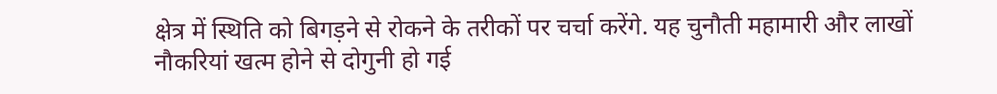क्षेत्र में स्थिति को बिगड़ने से रोकने के तरीकों पर चर्चा करेंगे. यह चुनौती महामारी और लाखों नौकरियां खत्म होने से दोगुनी हो गई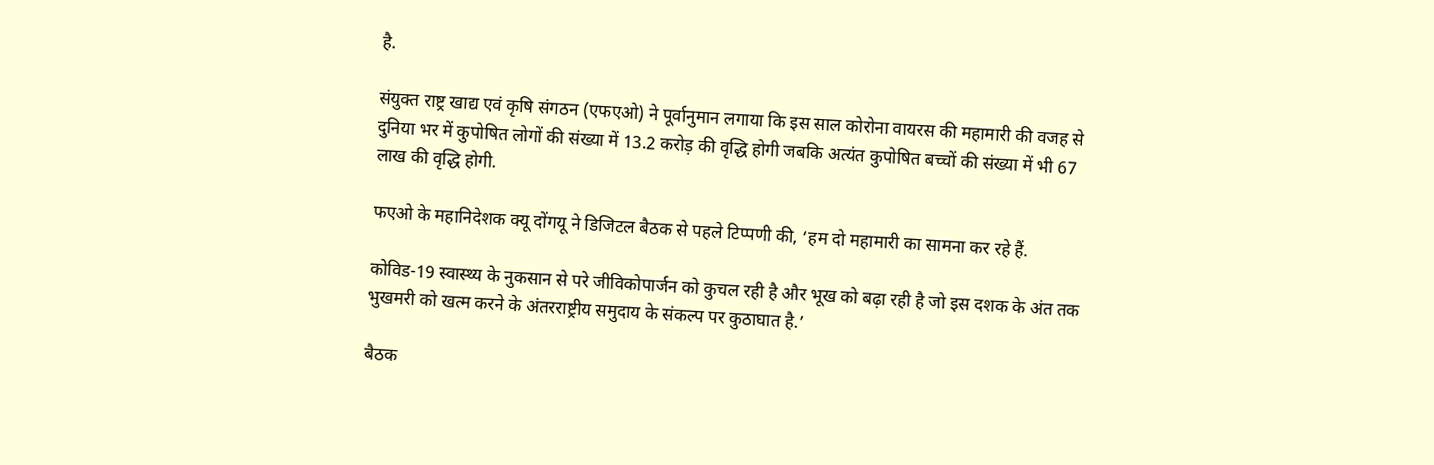है.

संयुक्त राष्ट्र खाद्य एवं कृषि संगठन (एफएओ) ने पूर्वानुमान लगाया कि इस साल कोरोना वायरस की महामारी की वजह से दुनिया भर में कुपोषित लोगों की संख्या में 13.2 करोड़ की वृद्धि होगी जबकि अत्यंत कुपोषित बच्चों की संख्या में भी 67 लाख की वृद्धि होगी.

फएओ के महानिदेशक क्यू दोंगयू ने डिजिटल बैठक से पहले टिप्पणी की, ‘हम दो महामारी का सामना कर रहे हैं.

कोविड-19 स्वास्थ्य के नुकसान से परे जीविकोपार्जन को कुचल रही है और भूख को बढ़ा रही है जो इस दशक के अंत तक भुखमरी को खत्म करने के अंतरराष्ट्रीय समुदाय के संकल्प पर कुठाघात है.’

बैठक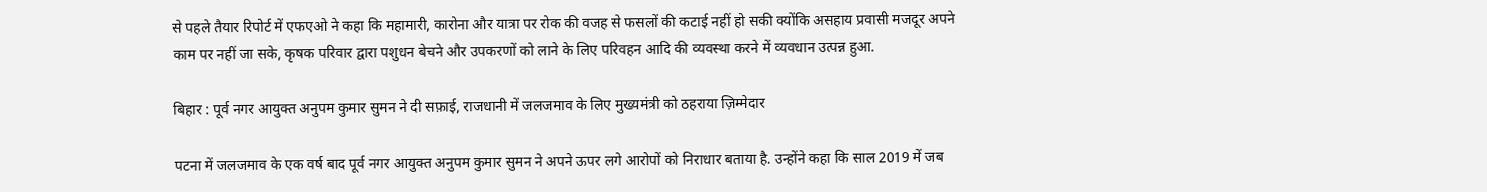से पहले तैयार रिपोर्ट में एफएओ ने कहा कि महामारी, कारोना और यात्रा पर रोक की वजह से फसलों की कटाई नहीं हो सकी क्योंकि असहाय प्रवासी मजदूर अपने काम पर नहीं जा सके, कृषक परिवार द्वारा पशुधन बेचने और उपकरणों को लाने के लिए परिवहन आदि की व्यवस्था करने में व्यवधान उत्पन्न हुआ.

बिहार : पूर्व नगर आयुक्त अनुपम कुमार सुमन ने दी सफ़ाई, राजधानी में जलजमाव के लिए मुख्यमंत्री को ठहराया ज़िम्मेदार

पटना में जलजमाव के एक वर्ष बाद पूर्व नगर आयुक्त अनुपम कुमार सुमन ने अपने ऊपर लगे आरोपों को निराधार बताया है. उन्होंने कहा कि साल 2019 में जब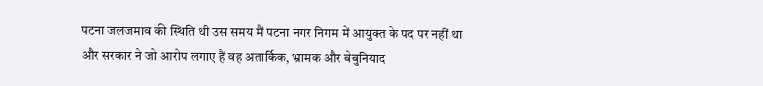पटना जलजमाव की स्थिति थी उस समय मैं पटना नगर निगम में आयुक्त के पद पर नहीं था और सरकार ने जो आरोप लगाए हैं वह अतार्किक, भ्रामक और बेबुनियाद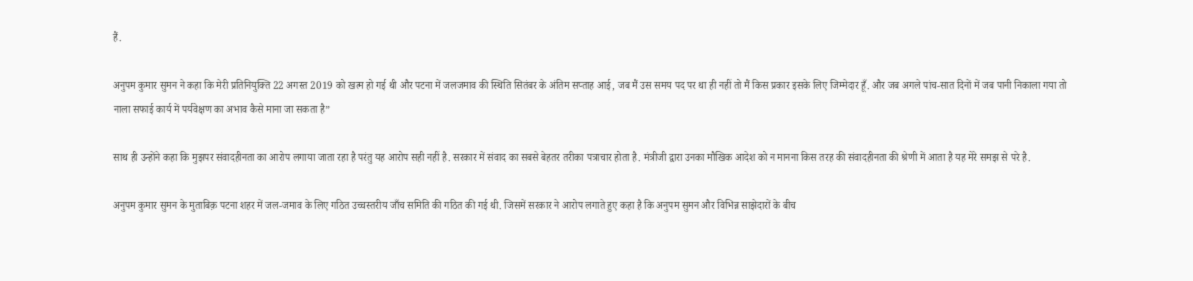हैं.

अनुपम कुमार सुमन ने कहा कि मेरी प्रतिनियुक्ति 22 अगस्त 2019 को खत्म हो गई थी और पटना में जलजमाव की स्थिति सितंबर के अंतिम सप्ताह आई, जब मैं उस समय पद पर था ही नहीं तो मैं किस प्रकार इसके लिए जिम्मेदार हूँ. और जब अगले पांच-सात दिनों में जब पानी निकाला गया तो नाला सफाई कार्य में पर्यवेक्षण का अभाव कैसे माना जा सकता है”

साथ ही उन्होंने कहा कि मुझपर संवादहीनता का आरोप लगाया जाता रहा है परंतु यह आरोप सही नहीं है. सरकार में संवाद का सबसे बेहतर तरीका पत्राचार होता है. मंत्रीजी द्वारा उनका मौखिक आदेश को न मानना किस तरह की संवादहीनता की श्रेणी में आता है यह मेरे समझ से परे है.

अनुपम कुमार सुमन के मुताबिक़ पटना शहर में जल-जमाव के लिए गठित उच्चस्तरीय जाँच समिति की गठित की गई थी. जिसमें सरकार ने आरोप लगाते हुए कहा है कि अनुपम सुमन और विभिन्न साझेदारों के बीच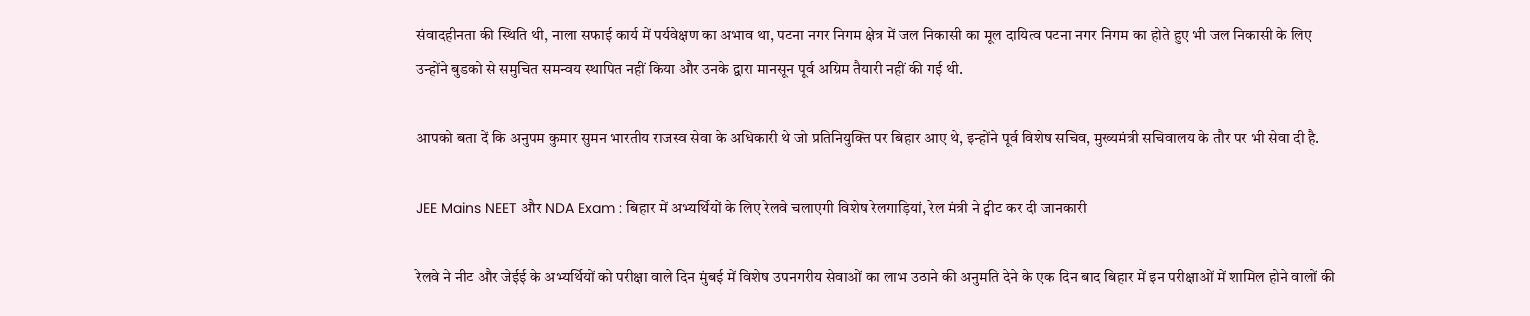संवादहीनता की स्थिति थी, नाला सफाई कार्य में पर्यवेक्षण का अभाव था, पटना नगर निगम क्षेत्र में जल निकासी का मूल दायित्व पटना नगर निगम का होते हुए भी जल निकासी के लिए उन्होंने बुडको से समुचित समन्वय स्थापित नहीं किया और उनके द्वारा मानसून पूर्व अग्रिम तैयारी नहीं की गई थी.

आपको बता दें कि अनुपम कुमार सुमन भारतीय राजस्व सेवा के अधिकारी थे जो प्रतिनियुक्ति पर बिहार आए थे, इन्होंने पूर्व विशेष सचिव, मुख्यमंत्री सचिवालय के तौर पर भी सेवा दी है.

JEE Mains NEET और NDA Exam : बिहार में अभ्यर्थियों के लिए रेलवे चलाएगी विशेष रेलगाड़ियां, रेल मंत्री ने ट्वीट कर दी जानकारी

रेलवे ने नीट और जेईई के अभ्यर्थियों को परीक्षा वाले दिन मुंबई में विशेष उपनगरीय सेवाओं का लाभ उठाने की अनुमति देने के एक दिन बाद बिहार में इन परीक्षाओं में शामिल होने वालों की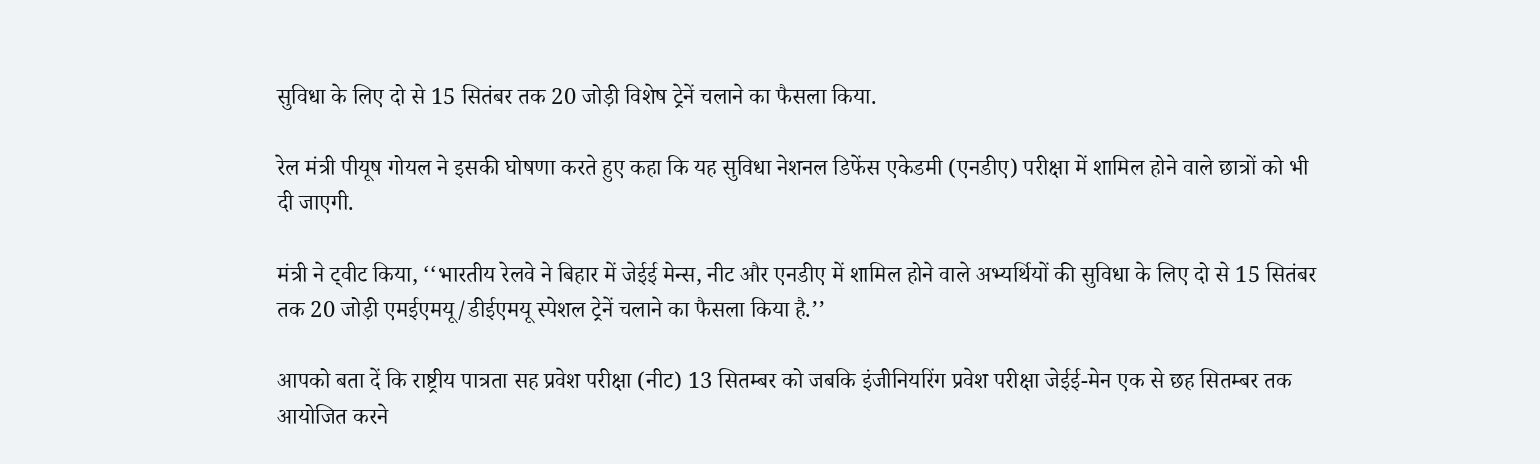सुविधा के लिए दो से 15 सितंबर तक 20 जोड़ी विशेष ट्रेनें चलाने का फैसला किया.

रेल मंत्री पीयूष गोयल ने इसकी घोषणा करते हुए कहा कि यह सुविधा नेशनल डिफेंस एकेडमी (एनडीए) परीक्षा में शामिल होने वाले छात्रों को भी दी जाएगी.

मंत्री ने ट्वीट किया, ‘‘भारतीय रेलवे ने बिहार में जेईई मेन्स, नीट और एनडीए में शामिल होने वाले अभ्यर्थियों की सुविधा के लिए दो से 15 सितंबर तक 20 जोड़ी एमईएमयू/डीईएमयू स्पेशल ट्रेनें चलाने का फैसला किया है.’’

आपको बता दें कि राष्ट्रीय पात्रता सह प्रवेश परीक्षा (नीट) 13 सितम्बर को जबकि इंजीनियरिंग प्रवेश परीक्षा जेईई-मेन एक से छह सितम्बर तक आयोजित करने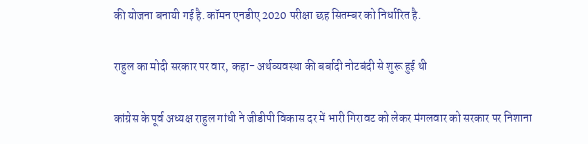की योजना बनायी गई है. कॉमन एनडीए 2020 परीक्षा छह सितम्बर को निर्धारित है.

राहुल का मोदी सरकार पर वार, कहा- अर्थव्यवस्था की बर्बादी नोटबंदी से शुरू हुई थी

कांग्रेस के पूर्व अध्यक्ष राहुल गांधी ने जीडीपी विकास दर में भारी गिरावट को लेकर मंगलवार को सरकार पर निशाना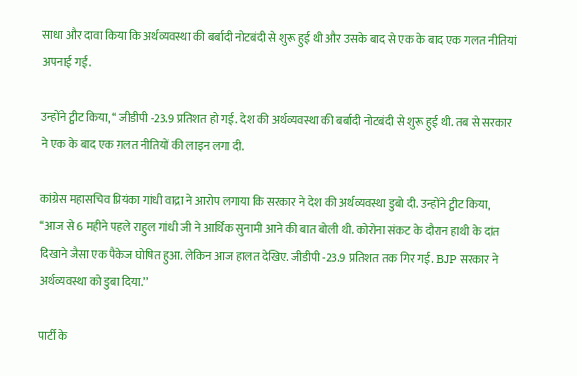साधा और दावा किया कि अर्थव्यवस्था की बर्बादी नोटबंदी से शुरू हुई थी और उसके बाद से एक के बाद एक गलत नीतियां अपनाई गईं.

उन्होंने ट्वीट किया, ‘‘ जीडीपी -23.9 प्रतिशत हो गई. देश की अर्थव्यवस्था की बर्बादी नोटबंदी से शुरू हुई थी. तब से सरकार ने एक के बाद एक ग़लत नीतियों की लाइन लगा दी.

कांग्रेस महासचिव प्रियंका गांधी वाद्रा ने आरोप लगाया कि सरकार ने देश की अर्थव्यवस्था डुबो दी. उन्होंने ट्वीट किया, ‘‘आज से 6 महीने पहले राहुल गांधी जी ने आर्थिक सुनामी आने की बात बोली थी. कोरोना संकट के दौरान हाथी के दांत दिखाने जैसा एक पैकेज घोषित हुआ. लेकिन आज हालत देखिए. जीडीपी -23.9 प्रतिशत तक गिर गई. BJP सरकार ने अर्थव्यवस्था को डुबा दिया.’’

पार्टी के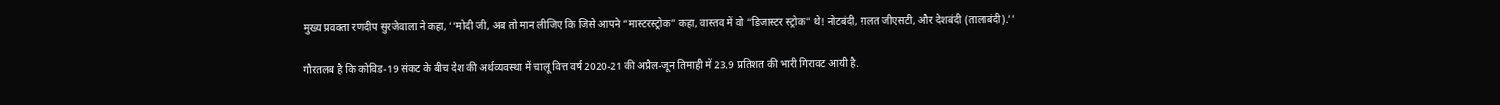मुख्य प्रवक्ता रणदीप सुरजेवाला ने कहा, ‘‘मोदी जी, अब तो मान लीजिए कि जिसे आपने “मास्टरस्ट्रोक” कहा, वास्तव में वो “डिजास्टर स्ट्रोक” थे! नोटबंदी, ग़लत जीएसटी, और देशबंदी (तालाबंदी).’’

गौरतलब है कि कोविड-19 संकट के बीच देश की अर्थव्यवस्था में चालू वित्त वर्ष 2020-21 की अप्रैल-जून तिमाही में 23.9 प्रतिशत की भारी गिरावट आयी है.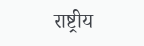राष्ट्रीय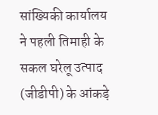सांख्यिकी कार्यालय ने पहली तिमाही के सकल घरेलू उत्पाद (जीडीपी) के आंकड़े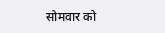सोमवार को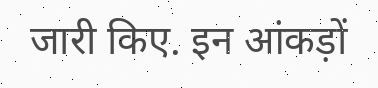जारी किए. इन आंकड़ों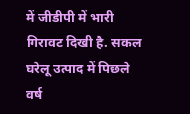में जीडीपी में भारी गिरावट दिखी है. सकल घरेलू उत्पाद में पिछले वर्ष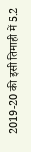2019-20 की इसी तिमाही में 5.2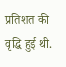प्रतिशत की वृद्धि हुई थी.